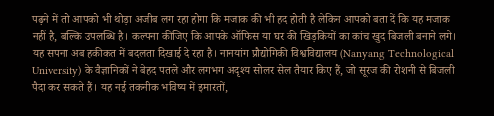पढ़ने में तो आपको भी थोड़ा अजीब लग रहा होगा कि मजाक की भी हद होती है लेकिन आपको बता दें कि यह मजाक नहीं है, बल्कि उपलब्धि है। कल्पना कीजिए कि आपके ऑफिस या घर की खिड़कियों का कांच खुद बिजली बनाने लगे। यह सपना अब हकीकत में बदलता दिखाई दे रहा है। नानयांग प्रौद्योगिकी विश्वविद्यालय (Nanyang Technological University) के वैज्ञानिकों ने बेहद पतले और लगभग अदृश्य सोलर सेल तैयार किए हैं, जो सूरज की रोशनी से बिजली पैदा कर सकते हैं। यह नई तकनीक भविष्य में इमारतों,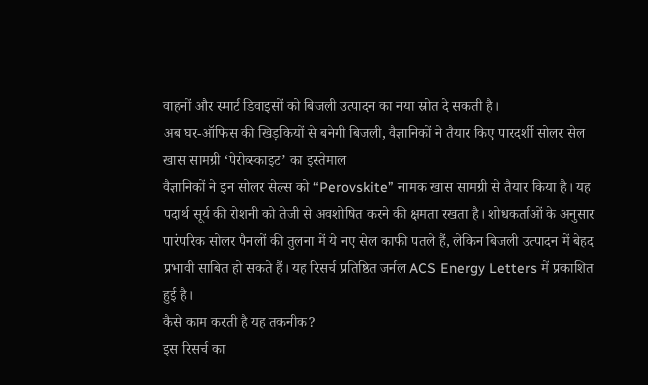वाहनों और स्मार्ट डिवाइसों को बिजली उत्पादन का नया स्रोत दे सकती है।
अब घर-ऑफिस की खिड़कियों से बनेगी बिजली, वैज्ञानिकों ने तैयार किए पारदर्शी सोलर सेल
खास सामग्री ‘पेरोव्स्काइट’ का इस्तेमाल
वैज्ञानिकों ने इन सोलर सेल्स को “Perovskite” नामक खास सामग्री से तैयार किया है। यह पदार्थ सूर्य की रोशनी को तेजी से अवशोषित करने की क्षमता रखता है। शोधकर्ताओं के अनुसार पारंपरिक सोलर पैनलों की तुलना में ये नए सेल काफी पतले हैं, लेकिन बिजली उत्पादन में बेहद प्रभावी साबित हो सकते हैं। यह रिसर्च प्रतिष्ठित जर्नल ACS Energy Letters में प्रकाशित हुई है।
कैसे काम करती है यह तकनीक?
इस रिसर्च का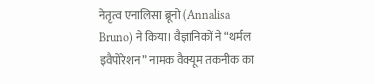नेतृत्व एनालिसा ब्रूनो (Annalisa Bruno) ने किया। वैज्ञानिकों ने “थर्मल इवैपोरेशन” नामक वैक्यूम तकनीक का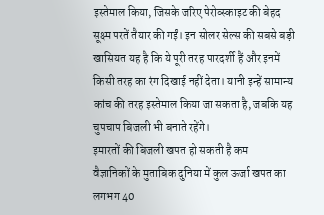इस्तेमाल किया, जिसके जरिए पेरोव्स्काइट की बेहद सूक्ष्म परतें तैयार की गईं। इन सोलर सेल्स की सबसे बड़ी खासियत यह है कि ये पूरी तरह पारदर्शी हैं और इनमें किसी तरह का रंग दिखाई नहीं देता। यानी इन्हें सामान्य कांच की तरह इस्तेमाल किया जा सकता है, जबकि यह चुपचाप बिजली भी बनाते रहेंगे।
इमारतों की बिजली खपत हो सकती है कम
वैज्ञानिकों के मुताबिक दुनिया में कुल ऊर्जा खपत का लगभग 40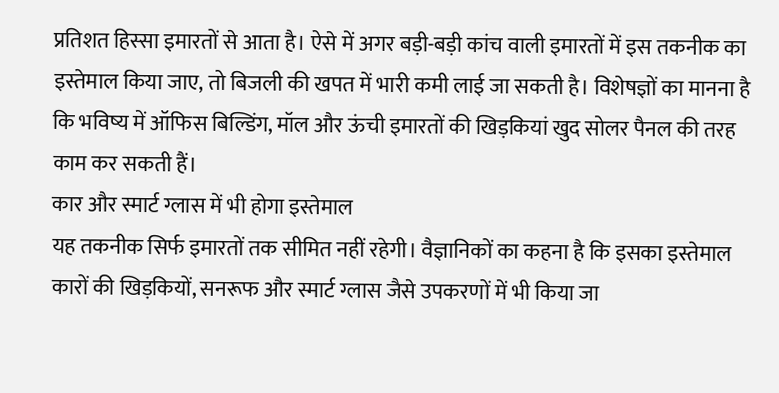प्रतिशत हिस्सा इमारतों से आता है। ऐसे में अगर बड़ी-बड़ी कांच वाली इमारतों में इस तकनीक का इस्तेमाल किया जाए, तो बिजली की खपत में भारी कमी लाई जा सकती है। विशेषज्ञों का मानना है कि भविष्य में ऑफिस बिल्डिंग, मॉल और ऊंची इमारतों की खिड़कियां खुद सोलर पैनल की तरह काम कर सकती हैं।
कार और स्मार्ट ग्लास में भी होगा इस्तेमाल
यह तकनीक सिर्फ इमारतों तक सीमित नहीं रहेगी। वैज्ञानिकों का कहना है कि इसका इस्तेमाल कारों की खिड़कियों, सनरूफ और स्मार्ट ग्लास जैसे उपकरणों में भी किया जा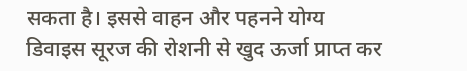सकता है। इससे वाहन और पहनने योग्य डिवाइस सूरज की रोशनी से खुद ऊर्जा प्राप्त कर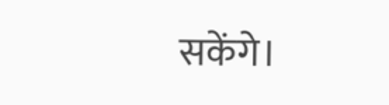सकेंगे।